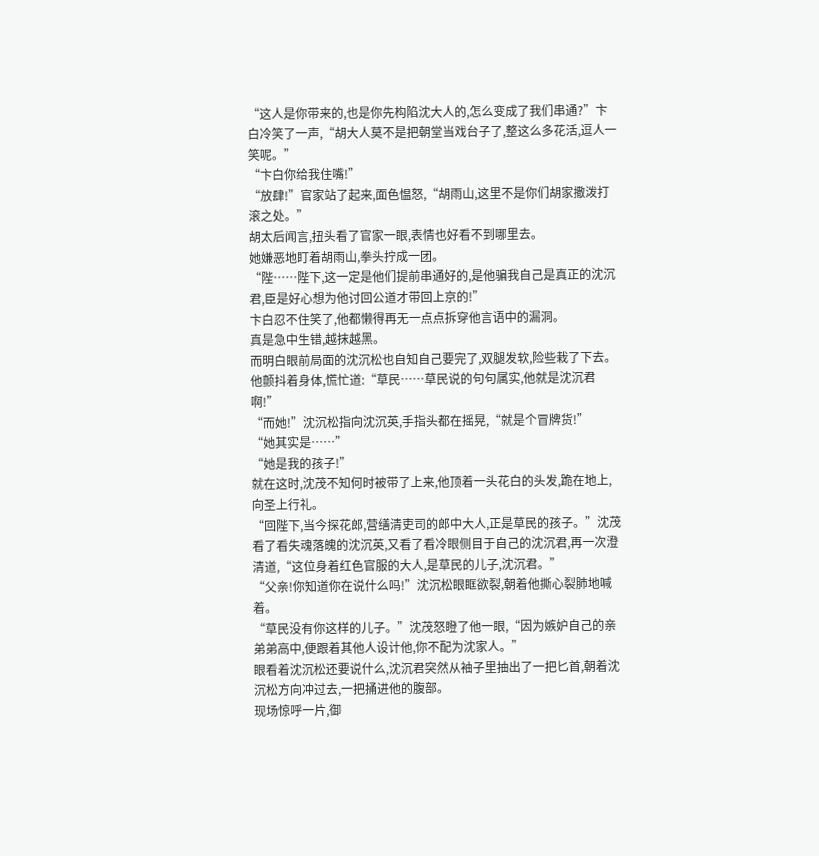“这人是你带来的,也是你先构陷沈大人的,怎么变成了我们串通?”卞白冷笑了一声,“胡大人莫不是把朝堂当戏台子了,整这么多花活,逗人一笑呢。”
“卞白你给我住嘴!”
“放肆!”官家站了起来,面色愠怒,“胡雨山,这里不是你们胡家撒泼打滚之处。”
胡太后闻言,扭头看了官家一眼,表情也好看不到哪里去。
她嫌恶地盯着胡雨山,拳头拧成一团。
“陛……陛下,这一定是他们提前串通好的,是他骗我自己是真正的沈沉君,臣是好心想为他讨回公道才带回上京的!”
卞白忍不住笑了,他都懒得再无一点点拆穿他言语中的漏洞。
真是急中生错,越抹越黑。
而明白眼前局面的沈沉松也自知自己要完了,双腿发软,险些栽了下去。
他颤抖着身体,慌忙道:“草民……草民说的句句属实,他就是沈沉君啊!”
“而她!”沈沉松指向沈沉英,手指头都在摇晃,“就是个冒牌货!”
“她其实是……”
“她是我的孩子!”
就在这时,沈茂不知何时被带了上来,他顶着一头花白的头发,跪在地上,向圣上行礼。
“回陛下,当今探花郎,营缮清吏司的郎中大人,正是草民的孩子。”沈茂看了看失魂落魄的沈沉英,又看了看冷眼侧目于自己的沈沉君,再一次澄清道,“这位身着红色官服的大人,是草民的儿子,沈沉君。”
“父亲!你知道你在说什么吗!”沈沉松眼眶欲裂,朝着他撕心裂肺地喊着。
“草民没有你这样的儿子。”沈茂怒瞪了他一眼,“因为嫉妒自己的亲弟弟高中,便跟着其他人设计他,你不配为沈家人。”
眼看着沈沉松还要说什么,沈沉君突然从袖子里抽出了一把匕首,朝着沈沉松方向冲过去,一把捅进他的腹部。
现场惊呼一片,御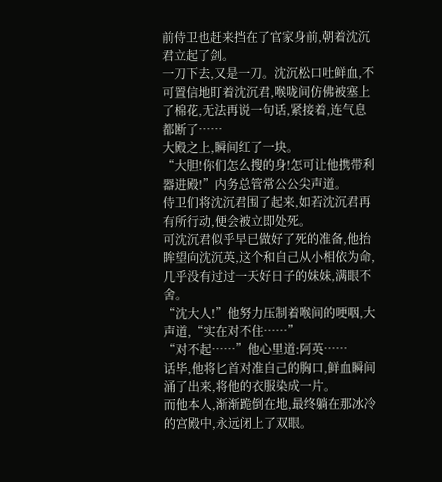前侍卫也赶来挡在了官家身前,朝着沈沉君立起了剑。
一刀下去,又是一刀。沈沉松口吐鲜血,不可置信地盯着沈沉君,喉咙间仿佛被塞上了棉花,无法再说一句话,紧接着,连气息都断了……
大殿之上,瞬间红了一块。
“大胆!你们怎么搜的身!怎可让他携带利器进殿!”内务总管常公公尖声道。
侍卫们将沈沉君围了起来,如若沈沉君再有所行动,便会被立即处死。
可沈沉君似乎早已做好了死的准备,他抬眸望向沈沉英,这个和自己从小相依为命,几乎没有过过一天好日子的妹妹,满眼不舍。
“沈大人!”他努力压制着喉间的哽咽,大声道,“实在对不住……”
“对不起……”他心里道:阿英……
话毕,他将匕首对准自己的胸口,鲜血瞬间涌了出来,将他的衣服染成一片。
而他本人,渐渐跪倒在地,最终躺在那冰冷的宫殿中,永远闭上了双眼。